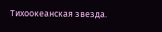Тихоокеанская звезда.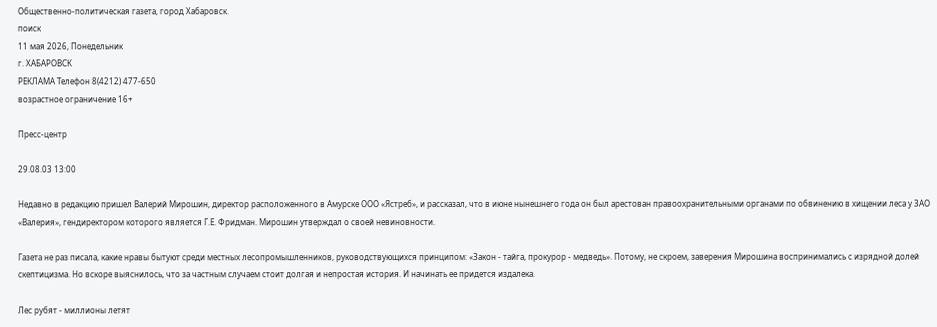Общественно-политическая газета, город Хабаровск.
поиск
11 мая 2026, Понедельник
г. ХАБАРОВСК
РЕКЛАМА Телефон 8(4212) 477-650
возрастное ограничение 16+

Пресс-центр

29.08.03 13:00

Недавно в редакцию пришел Валерий Мирошин, директор расположенного в Амурске ООО «Ястреб», и рассказал, что в июне нынешнего года он был арестован правоохранительными органами по обвинению в хищении леса у ЗАО «Валерия», гендиректором которого является Г.Е. Фридман. Мирошин утверждал о своей невиновности.

Газета не раз писала, какие нравы бытуют среди местных лесопромышленников, руководствующихся принципом: «Закон - тайга, прокурор - медведь». Потому, не скроем, заверения Мирошина воспринимались с изрядной долей скептицизма. Но вскоре выяснилось, что за частным случаем стоит долгая и непростая история. И начинать ее придется издалека.

Лес рубят - миллионы летят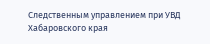Следственным управлением при УВД Хабаровского края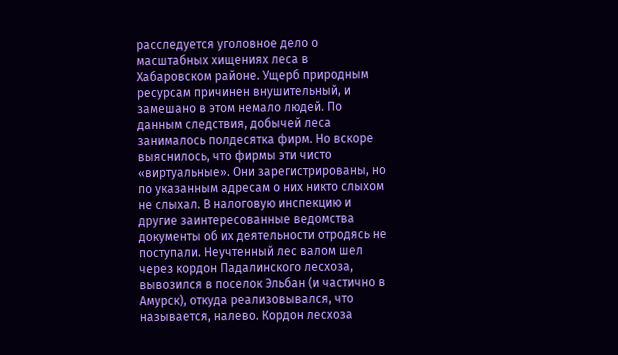расследуется уголовное дело о масштабных хищениях леса в Хабаровском районе. Ущерб природным ресурсам причинен внушительный, и замешано в этом немало людей. По данным следствия, добычей леса занималось полдесятка фирм. Но вскоре выяснилось, что фирмы эти чисто «виртуальные». Они зарегистрированы, но по указанным адресам о них никто слыхом не слыхал. В налоговую инспекцию и другие заинтересованные ведомства документы об их деятельности отродясь не поступали. Неучтенный лес валом шел через кордон Падалинского лесхоза, вывозился в поселок Эльбан (и частично в Амурск), откуда реализовывался, что называется, налево. Кордон лесхоза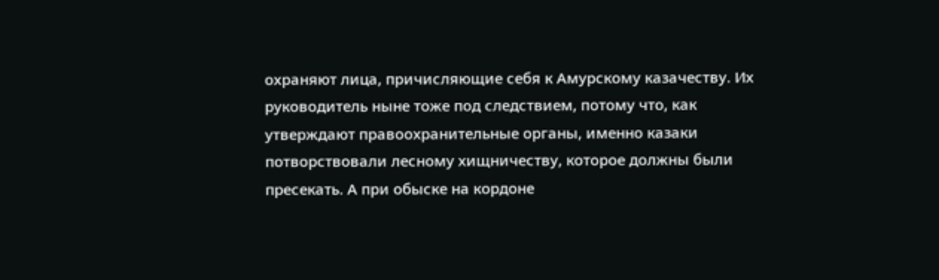охраняют лица, причисляющие себя к Амурскому казачеству. Их руководитель ныне тоже под следствием, потому что, как утверждают правоохранительные органы, именно казаки потворствовали лесному хищничеству, которое должны были пресекать. А при обыске на кордоне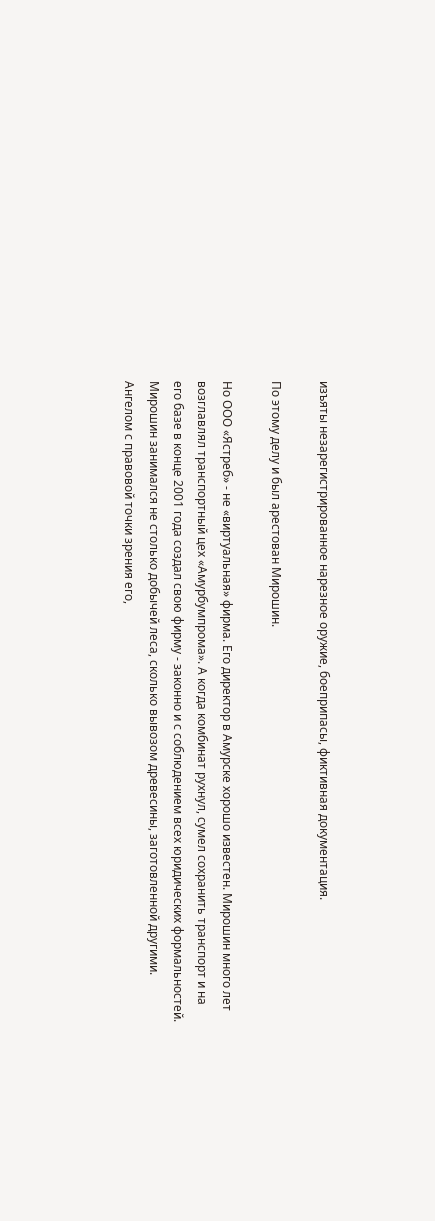изъяты незарегистрированное нарезное оружие, боеприпасы, фиктивная документация.

По этому делу и был арестован Мирошин.

Но ООО «Ястреб» - не «виртуальная» фирма. Его директор в Амурске хорошо известен. Мирошин много лет возглавлял транспортный цех «Амурбумпрома». А когда комбинат рухнул, сумел сохранить транспорт и на его базе в конце 2001 года создал свою фирму - законно и с соблюдением всех юридических формальностей. Мирошин занимался не столько добычей леса, сколько вывозом древесины, заготовленной другими. Ангелом с правовой точки зрения его,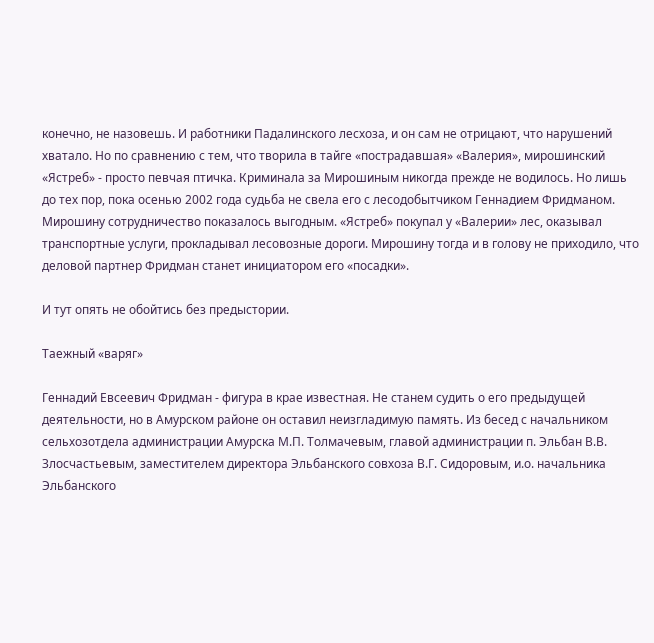конечно, не назовешь. И работники Падалинского лесхоза, и он сам не отрицают, что нарушений хватало. Но по сравнению с тем, что творила в тайге «пострадавшая» «Валерия», мирошинский «Ястреб» - просто певчая птичка. Криминала за Мирошиным никогда прежде не водилось. Но лишь до тех пор, пока осенью 2002 года судьба не свела его с лесодобытчиком Геннадием Фридманом. Мирошину сотрудничество показалось выгодным. «Ястреб» покупал у «Валерии» лес, оказывал транспортные услуги, прокладывал лесовозные дороги. Мирошину тогда и в голову не приходило, что деловой партнер Фридман станет инициатором его «посадки».

И тут опять не обойтись без предыстории.

Таежный «варяг»

Геннадий Евсеевич Фридман - фигура в крае известная. Не станем судить о его предыдущей деятельности, но в Амурском районе он оставил неизгладимую память. Из бесед с начальником сельхозотдела администрации Амурска М.П. Толмачевым, главой администрации п. Эльбан В.В. Злосчастьевым, заместителем директора Эльбанского совхоза В.Г. Сидоровым, и.о. начальника Эльбанского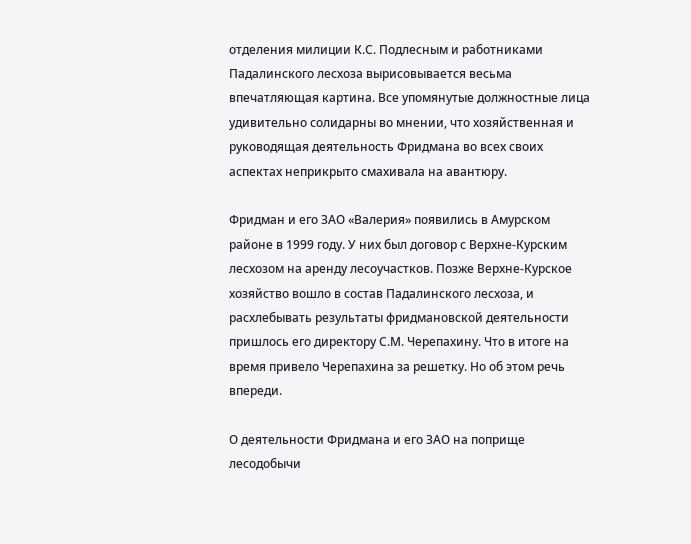отделения милиции К.С. Подлесным и работниками Падалинского лесхоза вырисовывается весьма впечатляющая картина. Все упомянутые должностные лица удивительно солидарны во мнении, что хозяйственная и руководящая деятельность Фридмана во всех своих аспектах неприкрыто смахивала на авантюру.

Фридман и его ЗАО «Валерия» появились в Амурском районе в 1999 году. У них был договор с Верхне-Курским лесхозом на аренду лесоучастков. Позже Верхне-Курское хозяйство вошло в состав Падалинского лесхоза, и расхлебывать результаты фридмановской деятельности пришлось его директору С.М. Черепахину. Что в итоге на время привело Черепахина за решетку. Но об этом речь впереди.

О деятельности Фридмана и его ЗАО на поприще лесодобычи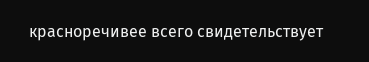красноречивее всего свидетельствует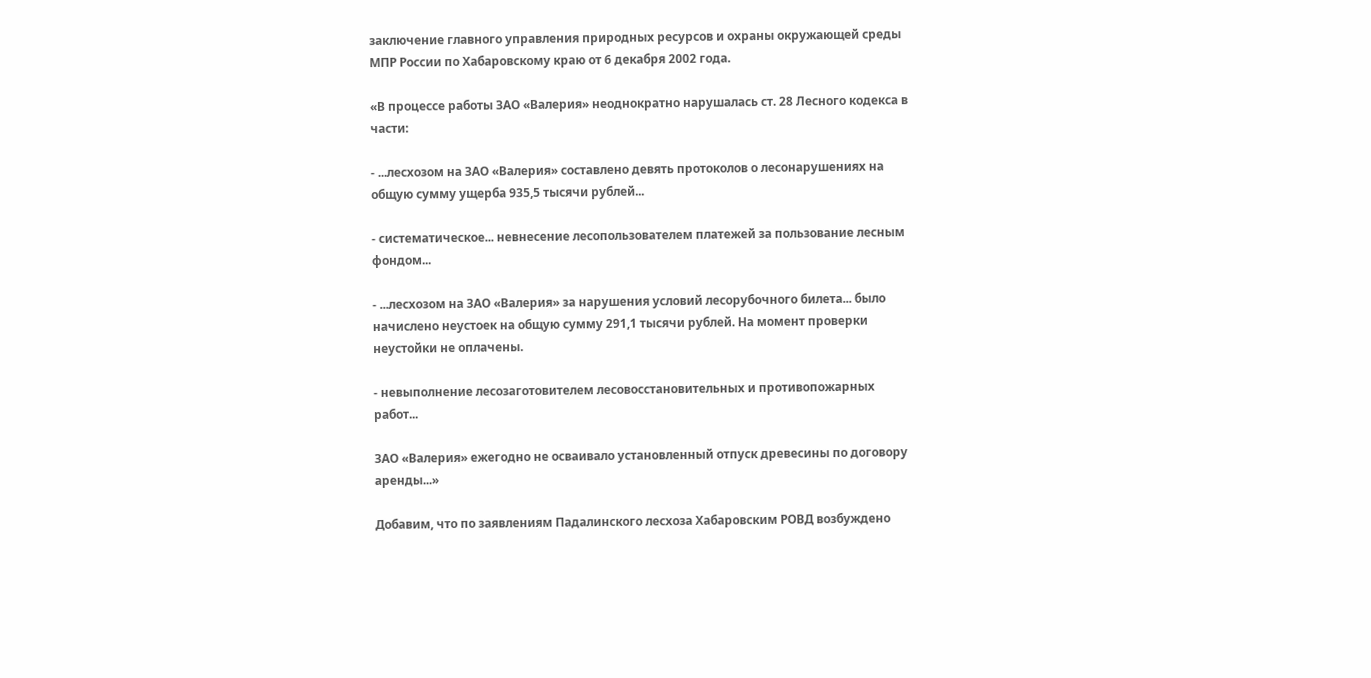заключение главного управления природных ресурсов и охраны окружающей среды МПР России по Хабаровскому краю от 6 декабря 2002 года.

«В процессе работы ЗАО «Валерия» неоднократно нарушалась ст. 28 Лесного кодекса в части:

- ...лесхозом на ЗАО «Валерия» составлено девять протоколов о лесонарушениях на общую сумму ущерба 935,5 тысячи рублей...

- систематическое... невнесение лесопользователем платежей за пользование лесным фондом...

- ...лесхозом на ЗАО «Валерия» за нарушения условий лесорубочного билета... было начислено неустоек на общую сумму 291,1 тысячи рублей. На момент проверки неустойки не оплачены.

- невыполнение лесозаготовителем лесовосстановительных и противопожарных работ...

ЗАО «Валерия» ежегодно не осваивало установленный отпуск древесины по договору аренды...»

Добавим, что по заявлениям Падалинского лесхоза Хабаровским РОВД возбуждено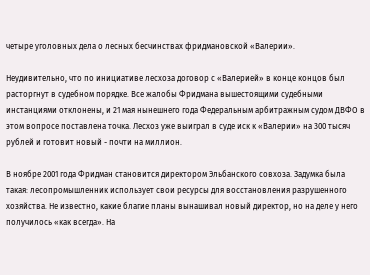четыре уголовных дела о лесных бесчинствах фридмановской «Валерии».

Неудивительно, что по инициативе лесхоза договор с «Валерией» в конце концов был расторгнут в судебном порядке. Все жалобы Фридмана вышестоящими судебными инстанциями отклонены, и 21 мая нынешнего года Федеральным арбитражным судом ДВФО в этом вопросе поставлена точка. Лесхоз уже выиграл в суде иск к «Валерии» на 300 тысяч рублей и готовит новый - почти на миллион.

В ноябре 2001 года Фридман становится директором Эльбанского совхоза. Задумка была такая: лесопромышленник использует свои ресурсы для восстановления разрушенного хозяйства. Не известно, какие благие планы вынашивал новый директор, но на деле у него получилось «как всегда». На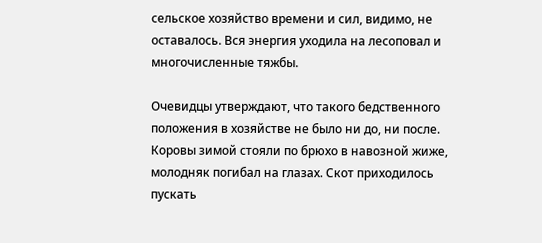сельское хозяйство времени и сил, видимо, не оставалось. Вся энергия уходила на лесоповал и многочисленные тяжбы.

Очевидцы утверждают, что такого бедственного положения в хозяйстве не было ни до, ни после. Коровы зимой стояли по брюхо в навозной жиже, молодняк погибал на глазах. Скот приходилось пускать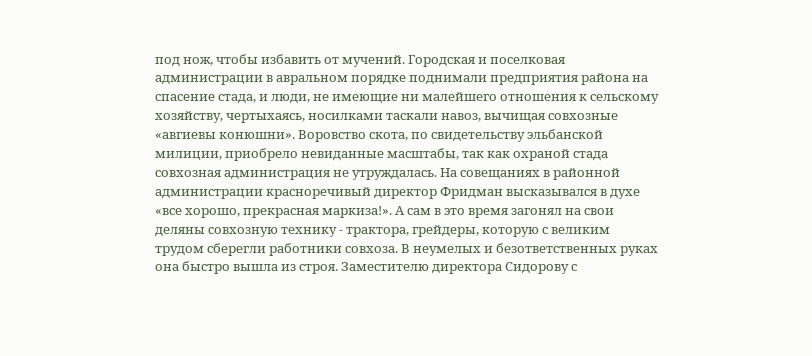под нож, чтобы избавить от мучений. Городская и поселковая администрации в авральном порядке поднимали предприятия района на спасение стада, и люди, не имеющие ни малейшего отношения к сельскому хозяйству, чертыхаясь, носилками таскали навоз, вычищая совхозные «авгиевы конюшни». Воровство скота, по свидетельству эльбанской милиции, приобрело невиданные масштабы, так как охраной стада совхозная администрация не утруждалась. На совещаниях в районной администрации красноречивый директор Фридман высказывался в духе «все хорошо, прекрасная маркиза!». А сам в это время загонял на свои деляны совхозную технику - трактора, грейдеры, которую с великим трудом сберегли работники совхоза. В неумелых и безответственных руках она быстро вышла из строя. Заместителю директора Сидорову с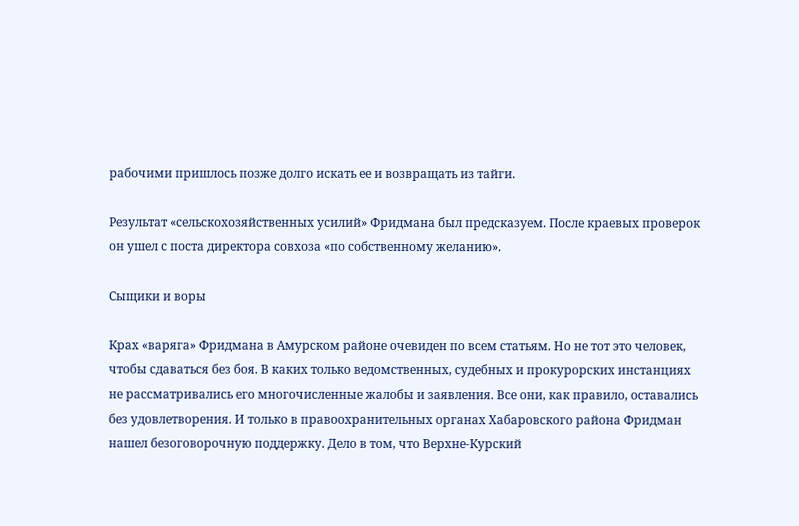рабочими пришлось позже долго искать ее и возвращать из тайги.

Результат «сельскохозяйственных усилий» Фридмана был предсказуем. После краевых проверок он ушел с поста директора совхоза «по собственному желанию».

Сыщики и воры

Крах «варяга» Фридмана в Амурском районе очевиден по всем статьям. Но не тот это человек, чтобы сдаваться без боя. В каких только ведомственных, судебных и прокурорских инстанциях не рассматривались его многочисленные жалобы и заявления. Все они, как правило, оставались без удовлетворения. И только в правоохранительных органах Хабаровского района Фридман нашел безоговорочную поддержку. Дело в том, что Верхне-Курский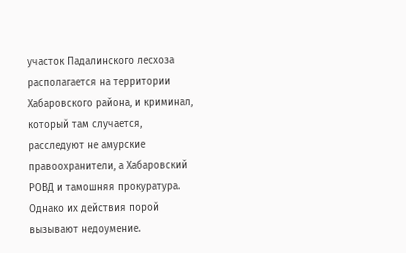участок Падалинского лесхоза располагается на территории Хабаровского района, и криминал, который там случается, расследуют не амурские правоохранители, а Хабаровский РОВД и тамошняя прокуратура. Однако их действия порой вызывают недоумение.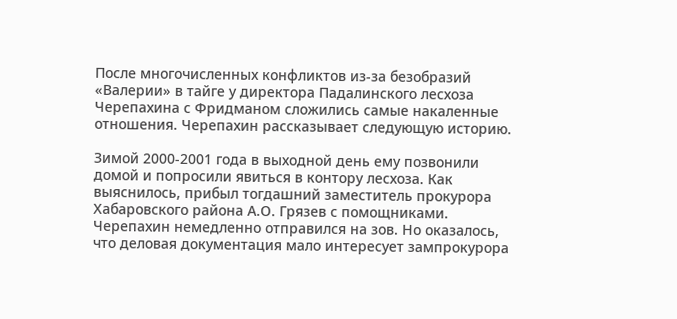После многочисленных конфликтов из-за безобразий «Валерии» в тайге у директора Падалинского лесхоза Черепахина с Фридманом сложились самые накаленные отношения. Черепахин рассказывает следующую историю.

Зимой 2000-2001 года в выходной день ему позвонили домой и попросили явиться в контору лесхоза. Как выяснилось, прибыл тогдашний заместитель прокурора Хабаровского района А.О. Грязев с помощниками. Черепахин немедленно отправился на зов. Но оказалось, что деловая документация мало интересует зампрокурора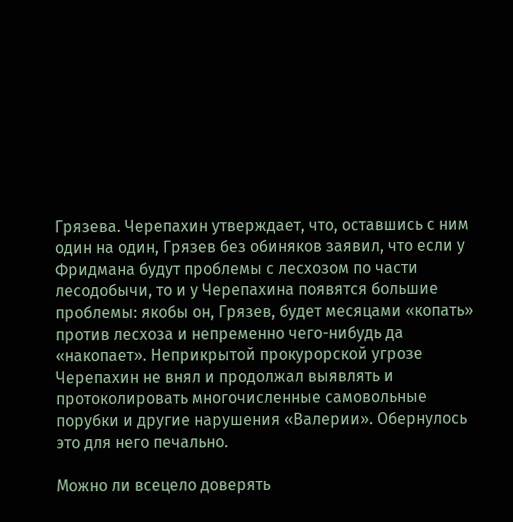Грязева. Черепахин утверждает, что, оставшись с ним один на один, Грязев без обиняков заявил, что если у Фридмана будут проблемы с лесхозом по части лесодобычи, то и у Черепахина появятся большие проблемы: якобы он, Грязев, будет месяцами «копать» против лесхоза и непременно чего-нибудь да «накопает». Неприкрытой прокурорской угрозе Черепахин не внял и продолжал выявлять и протоколировать многочисленные самовольные порубки и другие нарушения «Валерии». Обернулось это для него печально.

Можно ли всецело доверять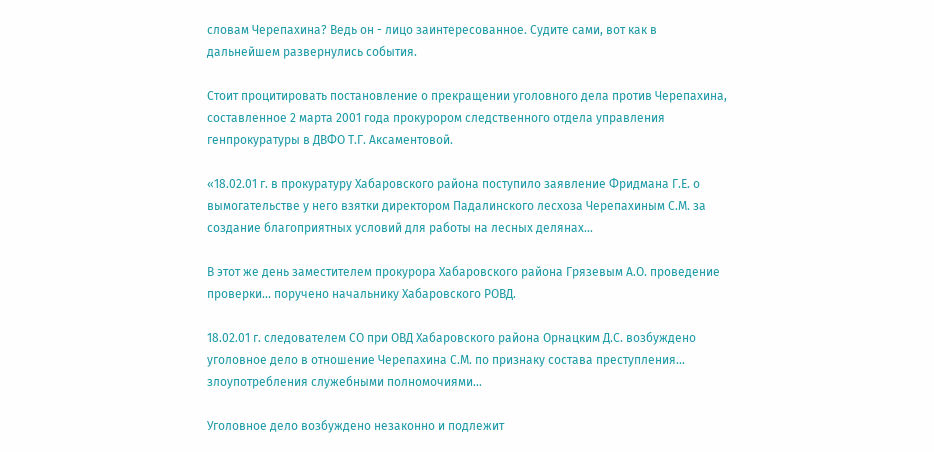словам Черепахина? Ведь он - лицо заинтересованное. Судите сами, вот как в дальнейшем развернулись события.

Стоит процитировать постановление о прекращении уголовного дела против Черепахина, составленное 2 марта 2001 года прокурором следственного отдела управления генпрокуратуры в ДВФО Т.Г. Аксаментовой.

«18.02.01 г. в прокуратуру Хабаровского района поступило заявление Фридмана Г.Е. о вымогательстве у него взятки директором Падалинского лесхоза Черепахиным С.М. за создание благоприятных условий для работы на лесных делянах...

В этот же день заместителем прокурора Хабаровского района Грязевым А.О. проведение проверки... поручено начальнику Хабаровского РОВД.

18.02.01 г. следователем СО при ОВД Хабаровского района Орнацким Д.С. возбуждено уголовное дело в отношение Черепахина С.М. по признаку состава преступления... злоупотребления служебными полномочиями...

Уголовное дело возбуждено незаконно и подлежит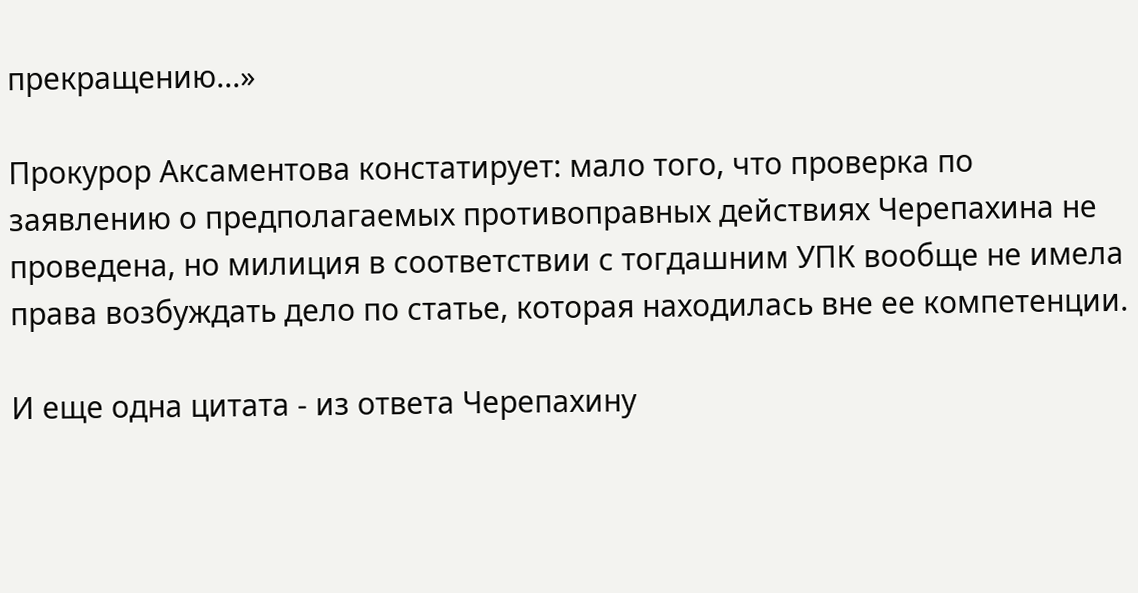прекращению...»

Прокурор Аксаментова констатирует: мало того, что проверка по заявлению о предполагаемых противоправных действиях Черепахина не проведена, но милиция в соответствии с тогдашним УПК вообще не имела права возбуждать дело по статье, которая находилась вне ее компетенции.

И еще одна цитата - из ответа Черепахину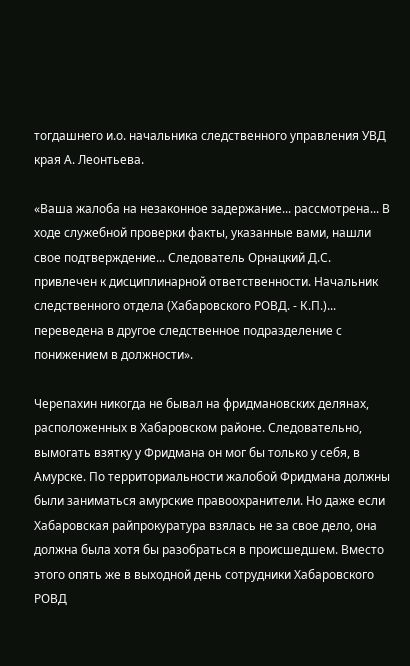тогдашнего и.о. начальника следственного управления УВД края А. Леонтьева.

«Ваша жалоба на незаконное задержание... рассмотрена... В ходе служебной проверки факты, указанные вами, нашли свое подтверждение... Следователь Орнацкий Д.С. привлечен к дисциплинарной ответственности. Начальник следственного отдела (Хабаровского РОВД. - К.П.)... переведена в другое следственное подразделение с понижением в должности».

Черепахин никогда не бывал на фридмановских делянах, расположенных в Хабаровском районе. Следовательно, вымогать взятку у Фридмана он мог бы только у себя, в Амурске. По территориальности жалобой Фридмана должны были заниматься амурские правоохранители. Но даже если Хабаровская райпрокуратура взялась не за свое дело, она должна была хотя бы разобраться в происшедшем. Вместо этого опять же в выходной день сотрудники Хабаровского РОВД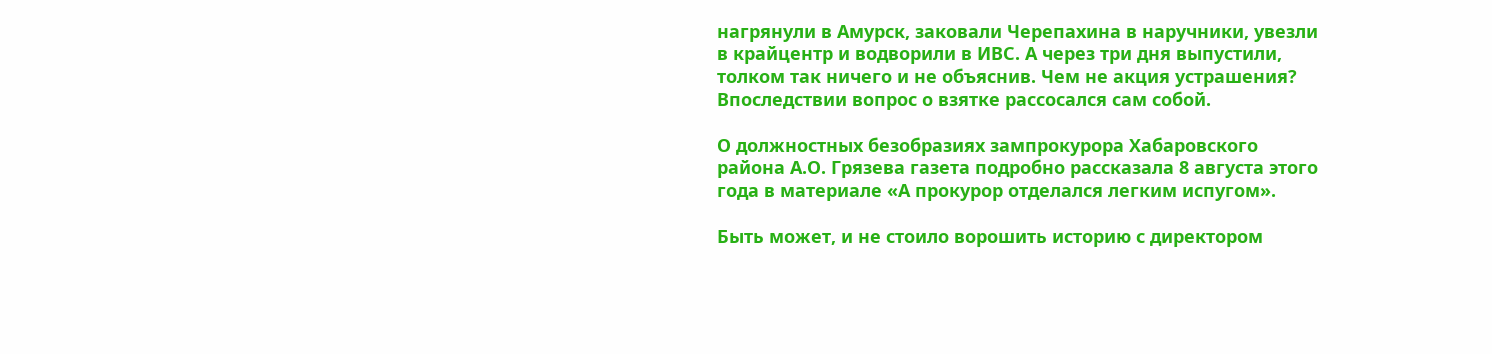нагрянули в Амурск, заковали Черепахина в наручники, увезли в крайцентр и водворили в ИВС. А через три дня выпустили, толком так ничего и не объяснив. Чем не акция устрашения? Впоследствии вопрос о взятке рассосался сам собой.

О должностных безобразиях зампрокурора Хабаровского района А.О. Грязева газета подробно рассказала 8 августа этого года в материале «А прокурор отделался легким испугом».

Быть может, и не стоило ворошить историю с директором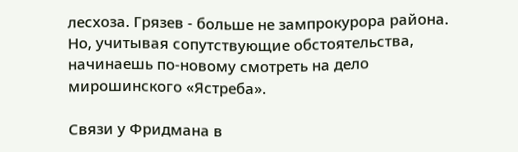лесхоза. Грязев - больше не зампрокурора района. Но, учитывая сопутствующие обстоятельства, начинаешь по-новому смотреть на дело мирошинского «Ястреба».

Связи у Фридмана в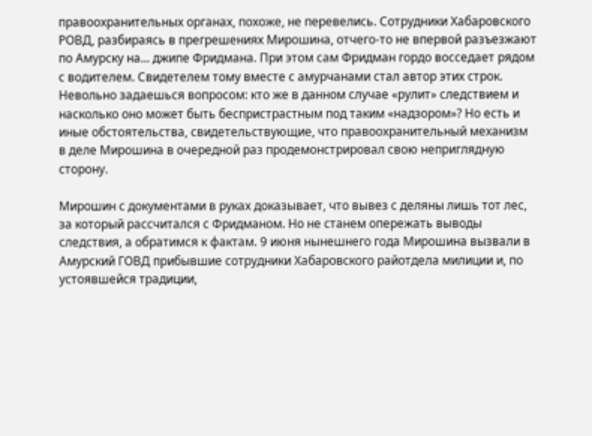правоохранительных органах, похоже, не перевелись. Сотрудники Хабаровского РОВД, разбираясь в прегрешениях Мирошина, отчего-то не впервой разъезжают по Амурску на... джипе Фридмана. При этом сам Фридман гордо восседает рядом с водителем. Свидетелем тому вместе с амурчанами стал автор этих строк. Невольно задаешься вопросом: кто же в данном случае «рулит» следствием и насколько оно может быть беспристрастным под таким «надзором»? Но есть и иные обстоятельства, свидетельствующие, что правоохранительный механизм в деле Мирошина в очередной раз продемонстрировал свою неприглядную сторону.

Мирошин с документами в руках доказывает, что вывез с деляны лишь тот лес, за который рассчитался с Фридманом. Но не станем опережать выводы следствия, а обратимся к фактам. 9 июня нынешнего года Мирошина вызвали в Амурский ГОВД прибывшие сотрудники Хабаровского райотдела милиции и, по устоявшейся традиции,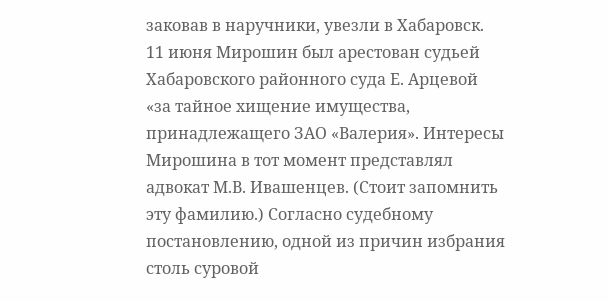заковав в наручники, увезли в Хабаровск. 11 июня Мирошин был арестован судьей Хабаровского районного суда Е. Арцевой «за тайное хищение имущества, принадлежащего ЗАО «Валерия». Интересы Мирошина в тот момент представлял адвокат М.В. Ивашенцев. (Стоит запомнить эту фамилию.) Согласно судебному постановлению, одной из причин избрания столь суровой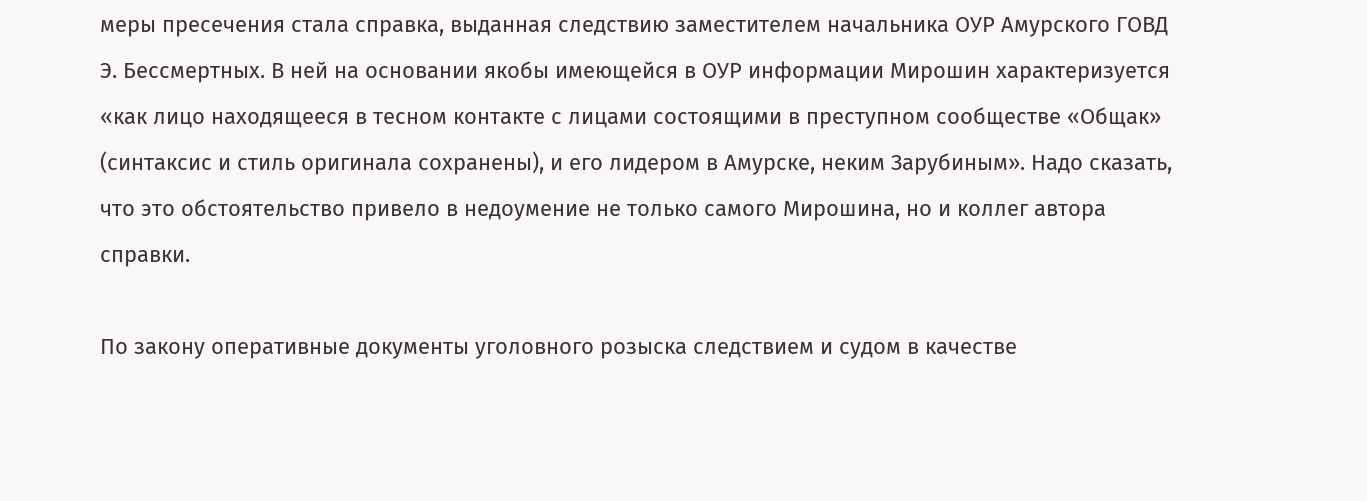меры пресечения стала справка, выданная следствию заместителем начальника ОУР Амурского ГОВД Э. Бессмертных. В ней на основании якобы имеющейся в ОУР информации Мирошин характеризуется «как лицо находящееся в тесном контакте с лицами состоящими в преступном сообществе «Общак» (синтаксис и стиль оригинала сохранены), и его лидером в Амурске, неким Зарубиным». Надо сказать, что это обстоятельство привело в недоумение не только самого Мирошина, но и коллег автора справки.

По закону оперативные документы уголовного розыска следствием и судом в качестве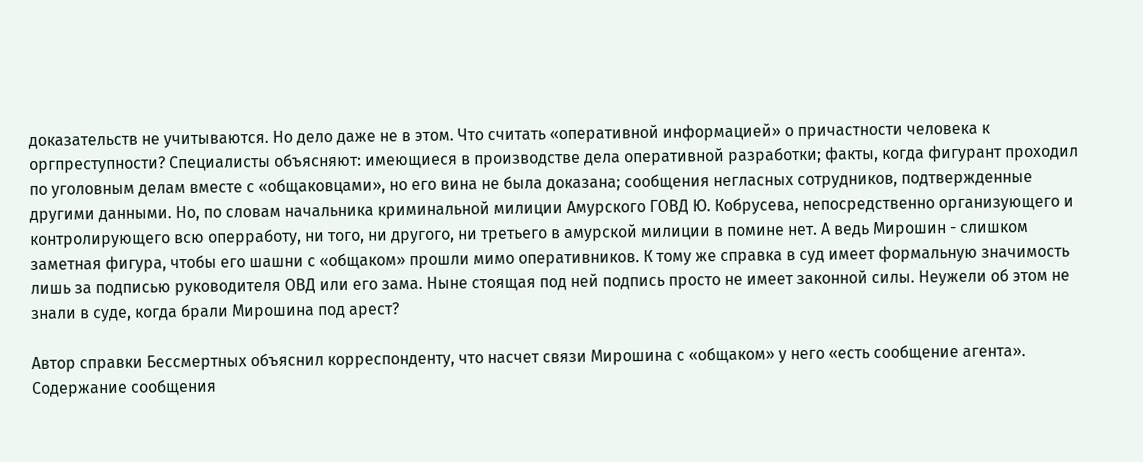доказательств не учитываются. Но дело даже не в этом. Что считать «оперативной информацией» о причастности человека к оргпреступности? Специалисты объясняют: имеющиеся в производстве дела оперативной разработки; факты, когда фигурант проходил по уголовным делам вместе с «общаковцами», но его вина не была доказана; сообщения негласных сотрудников, подтвержденные другими данными. Но, по словам начальника криминальной милиции Амурского ГОВД Ю. Кобрусева, непосредственно организующего и контролирующего всю оперработу, ни того, ни другого, ни третьего в амурской милиции в помине нет. А ведь Мирошин - слишком заметная фигура, чтобы его шашни с «общаком» прошли мимо оперативников. К тому же справка в суд имеет формальную значимость лишь за подписью руководителя ОВД или его зама. Ныне стоящая под ней подпись просто не имеет законной силы. Неужели об этом не знали в суде, когда брали Мирошина под арест?

Автор справки Бессмертных объяснил корреспонденту, что насчет связи Мирошина с «общаком» у него «есть сообщение агента». Содержание сообщения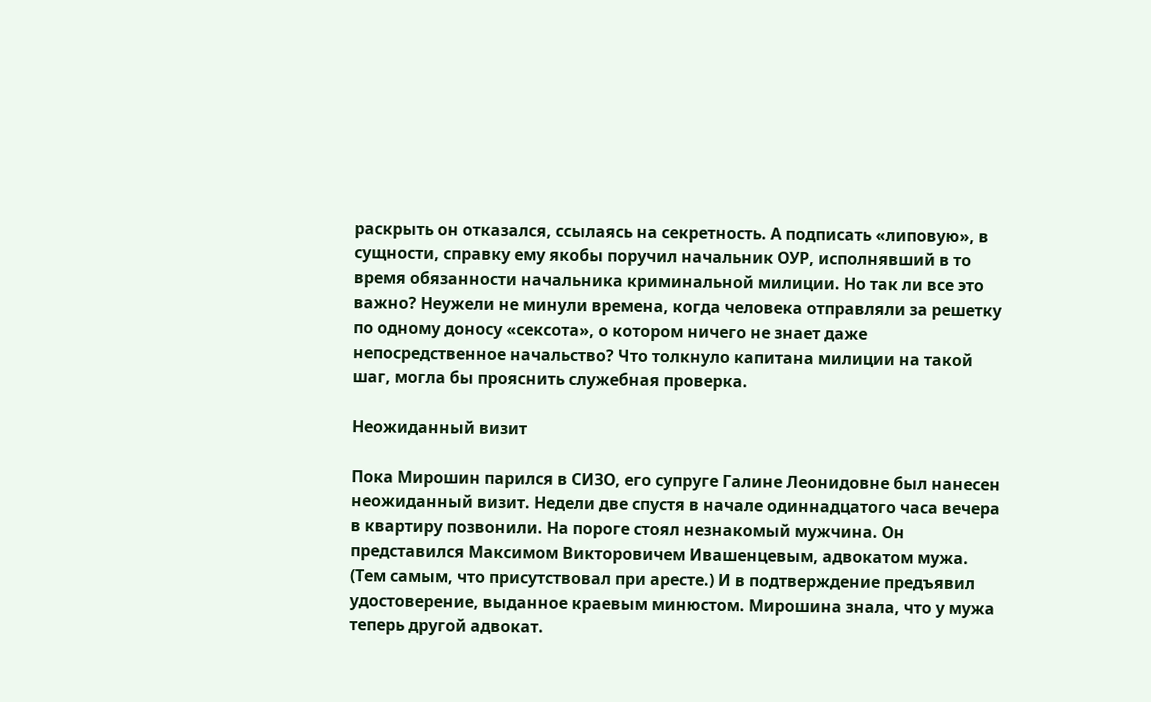раскрыть он отказался, ссылаясь на секретность. А подписать «липовую», в сущности, справку ему якобы поручил начальник ОУР, исполнявший в то время обязанности начальника криминальной милиции. Но так ли все это важно? Неужели не минули времена, когда человека отправляли за решетку по одному доносу «сексота», о котором ничего не знает даже непосредственное начальство? Что толкнуло капитана милиции на такой шаг, могла бы прояснить служебная проверка.

Неожиданный визит

Пока Мирошин парился в СИЗО, его супруге Галине Леонидовне был нанесен неожиданный визит. Недели две спустя в начале одиннадцатого часа вечера в квартиру позвонили. На пороге стоял незнакомый мужчина. Он представился Максимом Викторовичем Ивашенцевым, адвокатом мужа. (Тем самым, что присутствовал при аресте.) И в подтверждение предъявил удостоверение, выданное краевым минюстом. Мирошина знала, что у мужа теперь другой адвокат.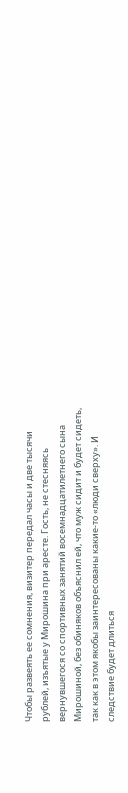Чтобы развеять ее сомнения, визитер передал часы и две тысячи рублей, изъятые у Мирошина при аресте. Гость, не стесняясь вернувшегося со спортивных занятий восемнадцатилетнего сына Мирошиной, без обиняков объяснил ей, что муж сидит и будет сидеть, так как в этом якобы заинтересованы какие-то «люди сверху». И следствие будет длиться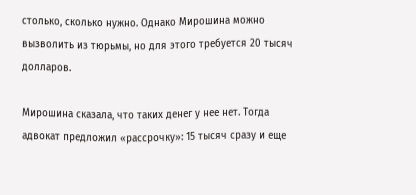столько, сколько нужно. Однако Мирошина можно вызволить из тюрьмы, но для этого требуется 20 тысяч долларов.

Мирошина сказала, что таких денег у нее нет. Тогда адвокат предложил «рассрочку»: 15 тысяч сразу и еще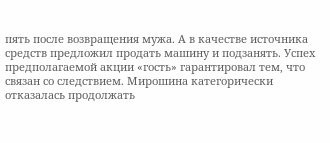пять после возвращения мужа. А в качестве источника средств предложил продать машину и подзанять. Успех предполагаемой акции «гость» гарантировал тем, что связан со следствием. Мирошина категорически отказалась продолжать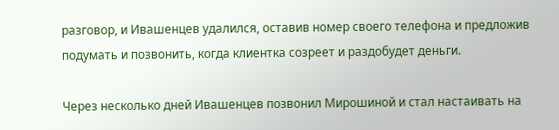разговор, и Ивашенцев удалился, оставив номер своего телефона и предложив подумать и позвонить, когда клиентка созреет и раздобудет деньги.

Через несколько дней Ивашенцев позвонил Мирошиной и стал настаивать на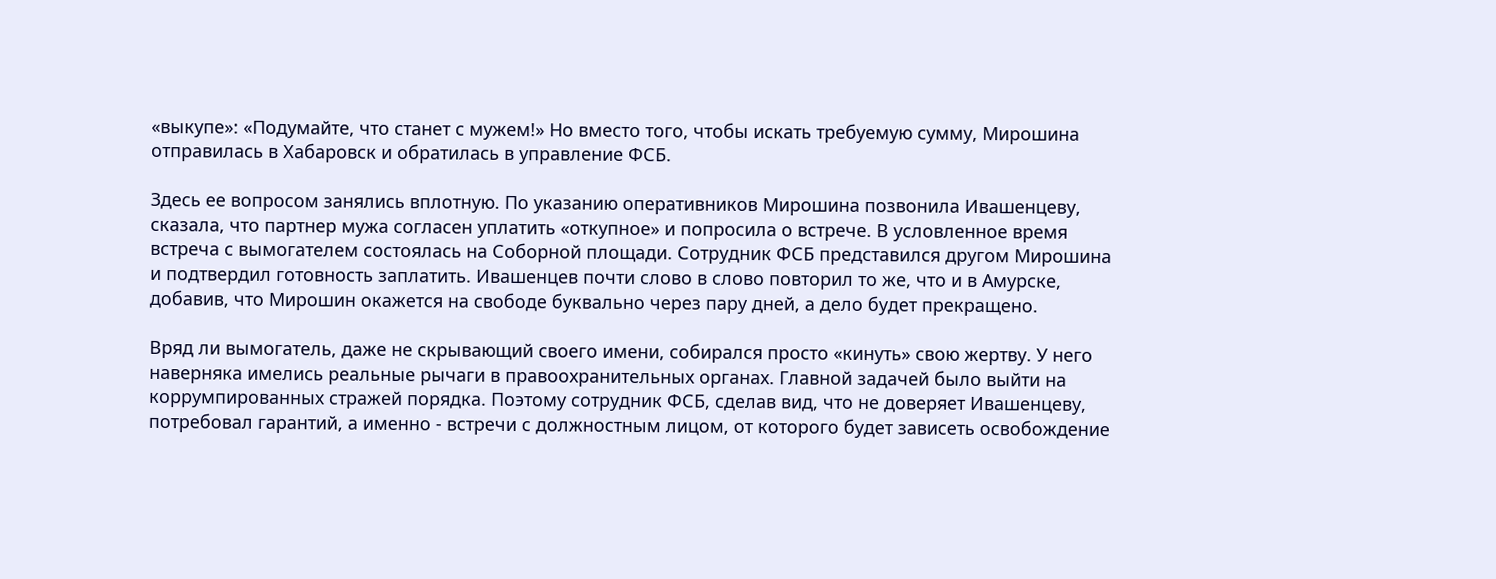«выкупе»: «Подумайте, что станет с мужем!» Но вместо того, чтобы искать требуемую сумму, Мирошина отправилась в Хабаровск и обратилась в управление ФСБ.

Здесь ее вопросом занялись вплотную. По указанию оперативников Мирошина позвонила Ивашенцеву, сказала, что партнер мужа согласен уплатить «откупное» и попросила о встрече. В условленное время встреча с вымогателем состоялась на Соборной площади. Сотрудник ФСБ представился другом Мирошина и подтвердил готовность заплатить. Ивашенцев почти слово в слово повторил то же, что и в Амурске, добавив, что Мирошин окажется на свободе буквально через пару дней, а дело будет прекращено.

Вряд ли вымогатель, даже не скрывающий своего имени, собирался просто «кинуть» свою жертву. У него наверняка имелись реальные рычаги в правоохранительных органах. Главной задачей было выйти на коррумпированных стражей порядка. Поэтому сотрудник ФСБ, сделав вид, что не доверяет Ивашенцеву, потребовал гарантий, а именно - встречи с должностным лицом, от которого будет зависеть освобождение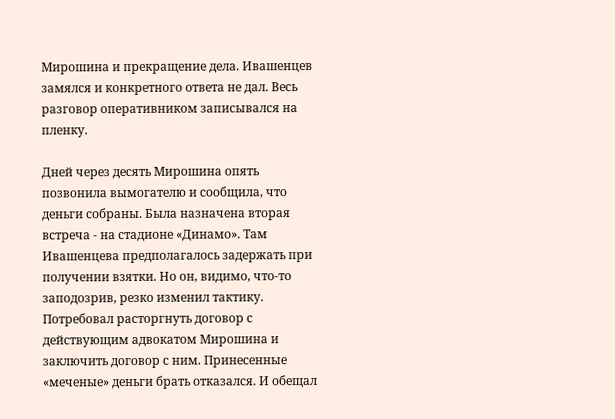Мирошина и прекращение дела. Ивашенцев замялся и конкретного ответа не дал. Весь разговор оперативником записывался на пленку.

Дней через десять Мирошина опять позвонила вымогателю и сообщила, что деньги собраны. Была назначена вторая встреча - на стадионе «Динамо». Там Ивашенцева предполагалось задержать при получении взятки. Но он, видимо, что-то заподозрив, резко изменил тактику. Потребовал расторгнуть договор с действующим адвокатом Мирошина и заключить договор с ним. Принесенные «меченые» деньги брать отказался. И обещал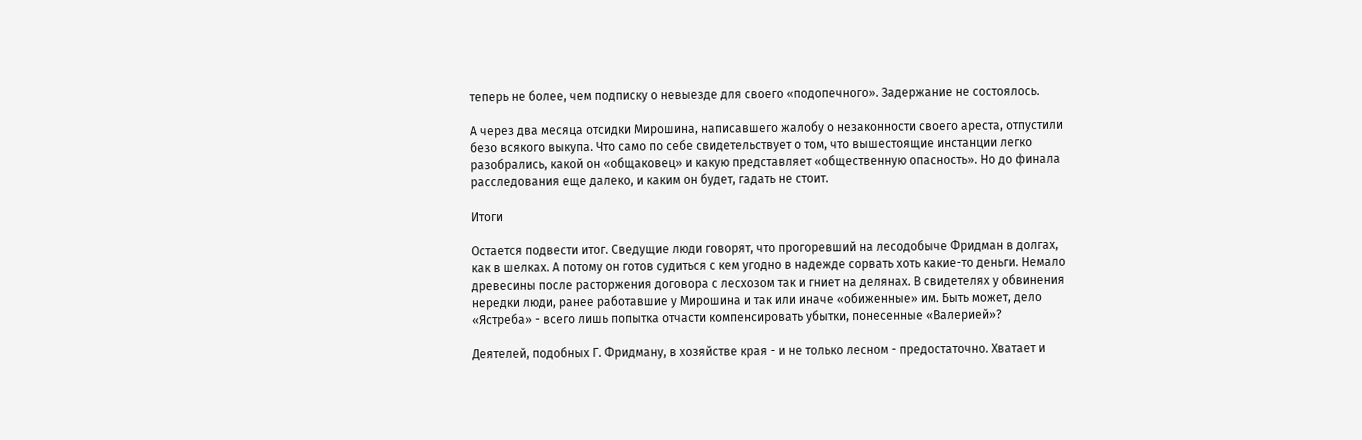теперь не более, чем подписку о невыезде для своего «подопечного». Задержание не состоялось.

А через два месяца отсидки Мирошина, написавшего жалобу о незаконности своего ареста, отпустили безо всякого выкупа. Что само по себе свидетельствует о том, что вышестоящие инстанции легко разобрались, какой он «общаковец» и какую представляет «общественную опасность». Но до финала расследования еще далеко, и каким он будет, гадать не стоит.

Итоги

Остается подвести итог. Сведущие люди говорят, что прогоревший на лесодобыче Фридман в долгах, как в шелках. А потому он готов судиться с кем угодно в надежде сорвать хоть какие-то деньги. Немало древесины после расторжения договора с лесхозом так и гниет на делянах. В свидетелях у обвинения нередки люди, ранее работавшие у Мирошина и так или иначе «обиженные» им. Быть может, дело «Ястреба» - всего лишь попытка отчасти компенсировать убытки, понесенные «Валерией»?

Деятелей, подобных Г. Фридману, в хозяйстве края - и не только лесном - предостаточно. Хватает и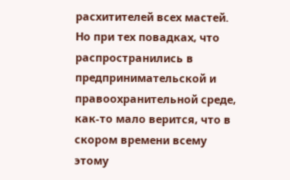расхитителей всех мастей. Но при тех повадках, что распространились в предпринимательской и правоохранительной среде, как-то мало верится, что в скором времени всему этому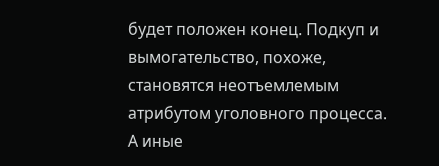будет положен конец. Подкуп и вымогательство, похоже, становятся неотъемлемым атрибутом уголовного процесса. А иные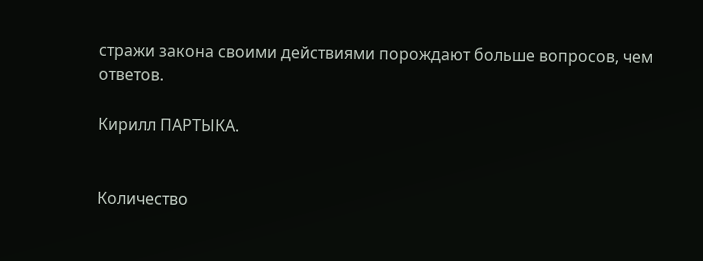стражи закона своими действиями порождают больше вопросов, чем ответов.

Кирилл ПАРТЫКА.


Количество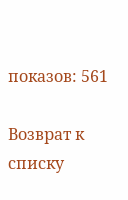показов: 561

Возврат к списку